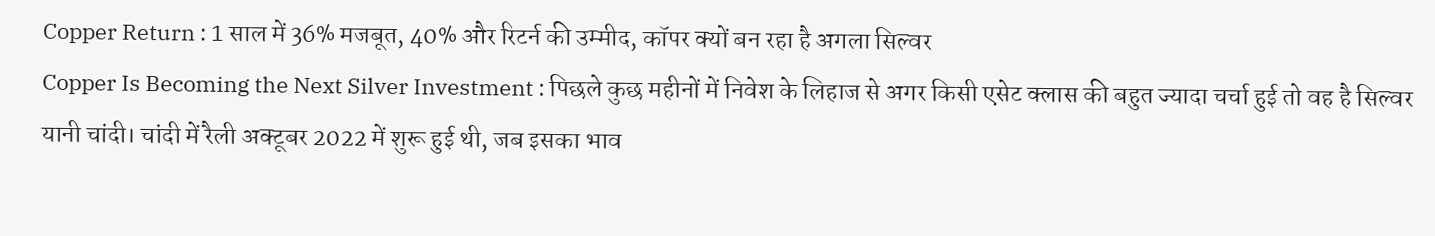Copper Return : 1 साल में 36% मजबूत, 40% और रिटर्न की उम्मीद, कॉपर क्यों बन रहा है अगला सिल्वर
Copper Is Becoming the Next Silver Investment : पिछले कुछ महीनों में निवेश के लिहाज से अगर किसी एसेट क्लास की बहुत ज्यादा चर्चा हुई तो वह है सिल्वर यानी चांदी। चांदी में रैली अक्टूबर 2022 में शुरू हुई थी, जब इसका भाव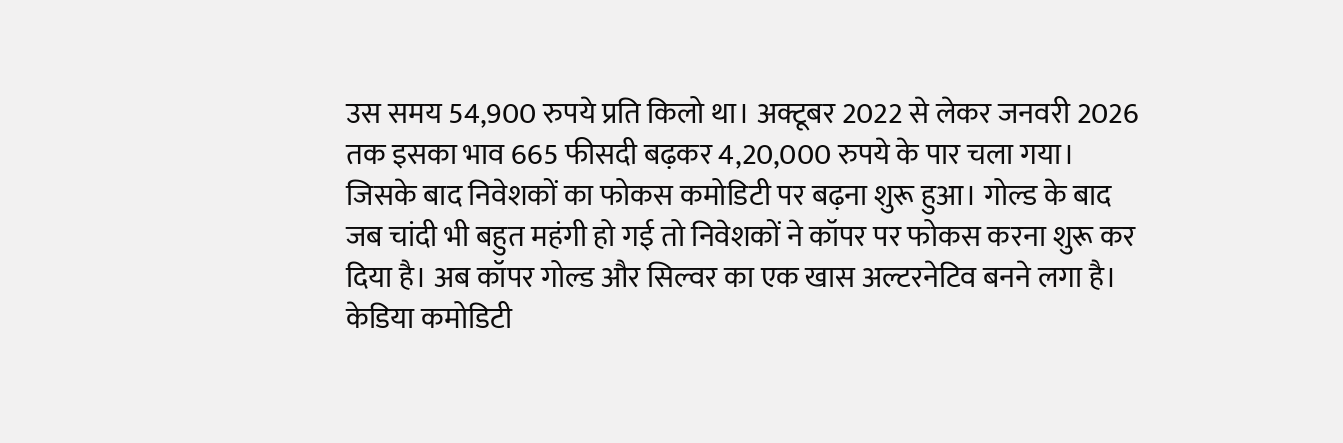उस समय 54,900 रुपये प्रति किलो था। अक्टूबर 2022 से लेकर जनवरी 2026 तक इसका भाव 665 फीसदी बढ़कर 4,20,000 रुपये के पार चला गया। जिसके बाद निवेशकों का फोकस कमोडिटी पर बढ़ना शुरू हुआ। गोल्ड के बाद जब चांदी भी बहुत महंगी हो गई तो निवेशकों ने कॉपर पर फोकस करना शुरू कर दिया है। अब कॉपर गोल्ड और सिल्वर का एक खास अल्टरनेटिव बनने लगा है।
केडिया कमोडिटी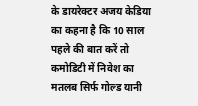के डायरेक्टर अजय केडिया का कहना है कि 10 साल पहले की बात करें तो कमोडिटी में निवेश का मतलब सिर्फ गोल्ड यानी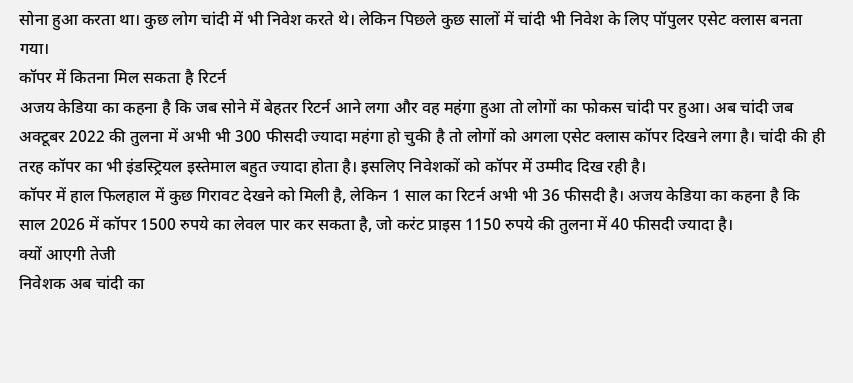सोना हुआ करता था। कुछ लोग चांदी में भी निवेश करते थे। लेकिन पिछले कुछ सालों में चांदी भी निवेश के लिए पॉपुलर एसेट क्लास बनता गया।
कॉपर में कितना मिल सकता है रिटर्न
अजय केडिया का कहना है कि जब सोने में बेहतर रिटर्न आने लगा और वह महंगा हुआ तो लोगों का फोकस चांदी पर हुआ। अब चांदी जब अक्टूबर 2022 की तुलना में अभी भी 300 फीसदी ज्यादा महंगा हो चुकी है तो लोगों को अगला एसेट क्लास कॉपर दिखने लगा है। चांदी की ही तरह कॉपर का भी इंडस्ट्रियल इस्तेमाल बहुत ज्यादा होता है। इसलिए निवेशकों को कॉपर में उम्मीद दिख रही है।
कॉपर में हाल फिलहाल में कुछ गिरावट देखने को मिली है, लेकिन 1 साल का रिटर्न अभी भी 36 फीसदी है। अजय केडिया का कहना है कि साल 2026 में कॉपर 1500 रुपये का लेवल पार कर सकता है, जो करंट प्राइस 1150 रुपये की तुलना में 40 फीसदी ज्यादा है।
क्यों आएगी तेजी
निवेशक अब चांदी का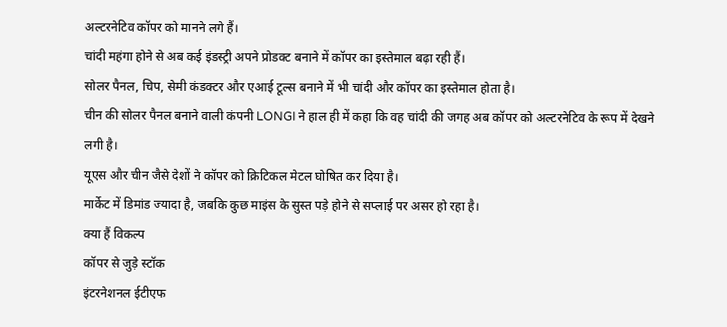अल्टरनेटिव कॉपर को मानने लगे हैं।
चांदी महंगा होने से अब कई इंडस्ट्री अपने प्रोडक्ट बनाने में कॉपर का इस्तेमाल बढ़ा रही हैं।
सोलर पैनल, चिप, सेमी कंडक्टर और एआई टूल्स बनाने में भी चांदी और कॉपर का इस्तेमाल होता है।
चीन की सोलर पैनल बनाने वाली कंपनी LONGI ने हाल ही में कहा कि वह चांदी की जगह अब कॉपर को अल्टरनेटिव के रूप में देखने लगी है।
यूएस और चीन जैसे देशों ने कॉपर को क्रिटिकल मेटल घोषित कर दिया है।
मार्केट में डिमांड ज्यादा है, जबकि कुछ माइंस के सुस्त पड़े होने से सप्लाई पर असर हो रहा है।
क्या हैं विकल्प
कॉपर से जुड़े स्टॉक
इंटरनेशनल ईटीएफ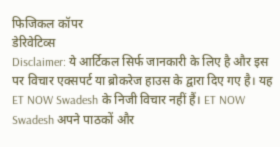फिजिकल कॉपर
डेरिवेटिव्स
Disclaimer: ये आर्टिकल सिर्फ जानकारी के लिए है और इस पर विचार एक्सपर्ट या ब्रोकरेज हाउस के द्वारा दिए गए है। यह ET NOW Swadesh के निजी विचार नहीं हैं। ET NOW Swadesh अपने पाठकों और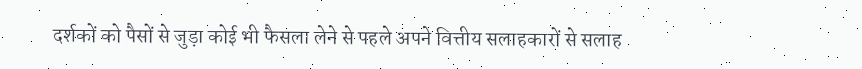दर्शकों को पैसों से जुड़ा कोई भी फैसला लेने से पहले अपने वित्तीय सलाहकारों से सलाह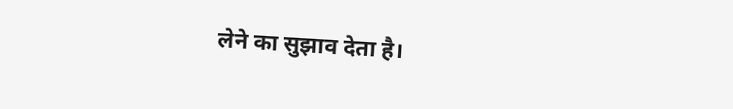लेने का सुझाव देता है।